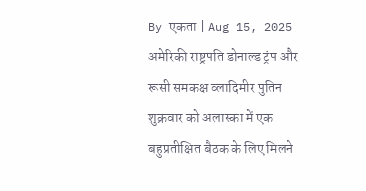By एकता | Aug 15, 2025
अमेरिकी राष्ट्रपति डोनाल्ड ट्रंप और रूसी समकक्ष व्लादिमीर पुतिन शुक्रवार को अलास्का में एक बहुप्रतीक्षित बैठक के लिए मिलने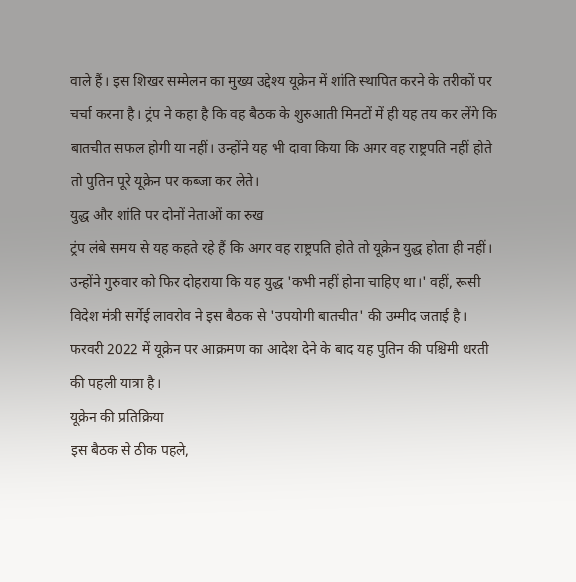वाले हैं। इस शिखर सम्मेलन का मुख्य उद्देश्य यूक्रेन में शांति स्थापित करने के तरीकों पर चर्चा करना है। ट्रंप ने कहा है कि वह बैठक के शुरुआती मिनटों में ही यह तय कर लेंगे कि बातचीत सफल होगी या नहीं। उन्होंने यह भी दावा किया कि अगर वह राष्ट्रपति नहीं होते तो पुतिन पूरे यूक्रेन पर कब्जा कर लेते।
युद्ध और शांति पर दोनों नेताओं का रुख
ट्रंप लंबे समय से यह कहते रहे हैं कि अगर वह राष्ट्रपति होते तो यूक्रेन युद्ध होता ही नहीं। उन्होंने गुरुवार को फिर दोहराया कि यह युद्ध 'कभी नहीं होना चाहिए था।' वहीं, रूसी विदेश मंत्री सर्गेई लावरोव ने इस बैठक से 'उपयोगी बातचीत' की उम्मीद जताई है। फरवरी 2022 में यूक्रेन पर आक्रमण का आदेश देने के बाद यह पुतिन की पश्चिमी धरती की पहली यात्रा है।
यूक्रेन की प्रतिक्रिया
इस बैठक से ठीक पहले,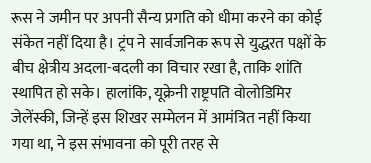रूस ने जमीन पर अपनी सैन्य प्रगति को धीमा करने का कोई संकेत नहीं दिया है। ट्रंप ने सार्वजनिक रूप से युद्धरत पक्षों के बीच क्षेत्रीय अदला-बदली का विचार रखा है, ताकि शांति स्थापित हो सके। हालांकि, यूक्रेनी राष्ट्रपति वोलोडिमिर जेलेंस्की, जिन्हें इस शिखर सम्मेलन में आमंत्रित नहीं किया गया था, ने इस संभावना को पूरी तरह से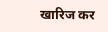खारिज कर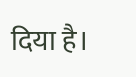दिया है।